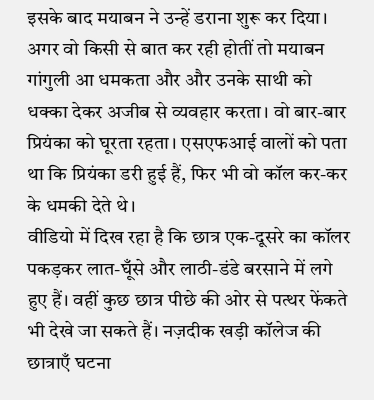इसके बाद मयाबन ने उन्हें डराना शुरू कर दिया। अगर वो किसी से बात कर रही होतीं तो मयाबन गांगुली आ धमकता और और उनके साथी को धक्का देकर अजीब से व्यवहार करता। वो बार-बार प्रियंका को घूरता रहता। एसएफआई वालों को पता था कि प्रियंका डरी हुई हैं, फिर भी वो कॉल कर-कर के धमकी देते थे।
वीडियो में दिख रहा है कि छात्र एक-दूसरे का कॉलर पकड़कर लात-घूँसे और लाठी-डंडे बरसाने में लगे हुए हैं। वहीं कुछ छात्र पीछे की ओर से पत्थर फेंकते भी देखे जा सकते हैं। नज़दीक खड़ी कॉलेज की छात्राएँ घटना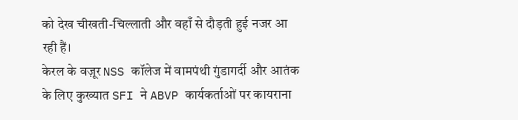को देख चीखती-चिल्लाती और वहाँ से दौड़ती हुई नजर आ रही हैं।
केरल के वज़ूर NSS कॉलेज में वामपंथी गुंडागर्दी और आतंक के लिए कुख्यात SFI ने ABVP कार्यकर्ताओं पर कायराना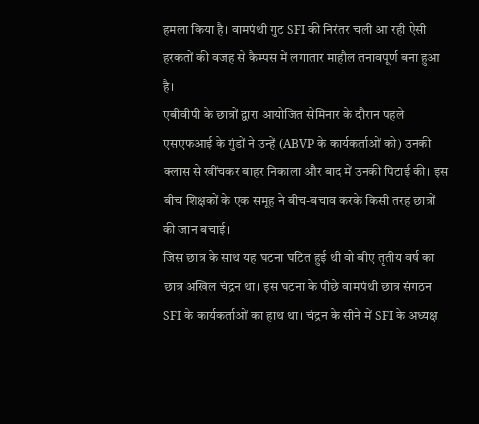हमला किया है। वामपंथी गुट SFI की निरंतर चली आ रही ऐसी हरकतों की वजह से कैम्पस में लगातार माहौल तनावपूर्ण बना हुआ है।
एबीवीपी के छात्रों द्वारा आयोजित सेमिनार के दौरान पहले एसएफआई के गुंडों ने उन्हें (ABVP के कार्यकर्ताओं को) उनकी क्लास से खींचकर बाहर निकाला और बाद में उनकी पिटाई की। इस बीच शिक्षकों के एक समूह ने बीच-बचाव करके किसी तरह छात्रों की जान बचाई।
जिस छात्र के साथ यह घटना घटित हुई थी वो बीए तृतीय वर्ष का छात्र अखिल चंद्रन था। इस घटना के पीछे वामपंथी छात्र संगठन SFI के कार्यकर्ताओं का हाथ था। चंद्रन के सीने में SFI के अध्यक्ष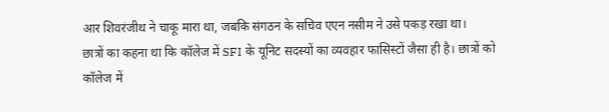आर शिवरंजीथ ने चाकू मारा था, जबकि संगठन के सचिव एएन नसीम ने उसे पकड़ रखा था।
छात्रों का कहना था कि कॉलेज में SFI के यूनिट सदस्यों का व्यवहार फासिस्टों जैसा ही है। छात्रों को कॉलेज में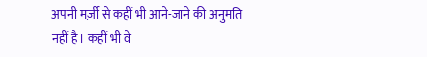अपनी मर्ज़ी से कहीं भी आने-जाने की अनुमति नहीं है। कहीं भी वे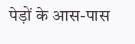पेड़ों के आस-पास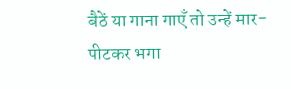बैठें या गाना गाएँ तो उन्हें मार-पीटकर भगा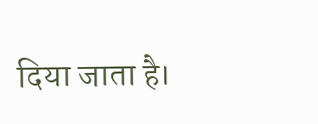दिया जाता है।